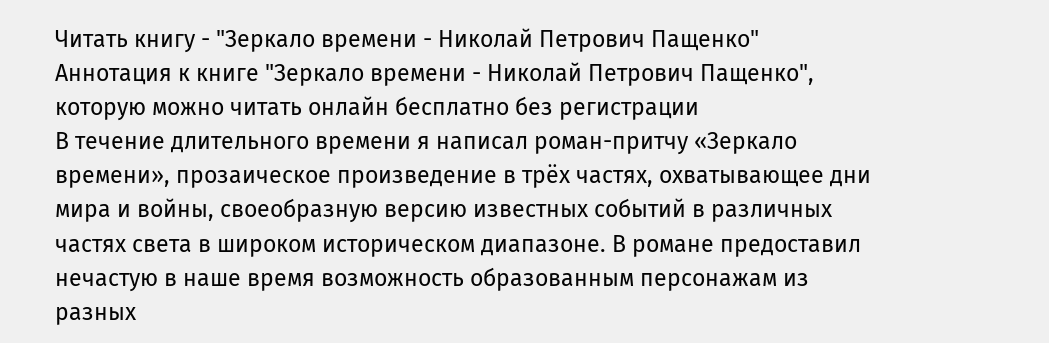Читать книгу - "Зеркало времени - Николай Петрович Пащенко"
Аннотация к книге "Зеркало времени - Николай Петрович Пащенко", которую можно читать онлайн бесплатно без регистрации
В течение длительного времени я написал роман-притчу «Зеркало времени», прозаическое произведение в трёх частях, охватывающее дни мира и войны, своеобразную версию известных событий в различных частях света в широком историческом диапазоне. В романе предоставил нечастую в наше время возможность образованным персонажам из разных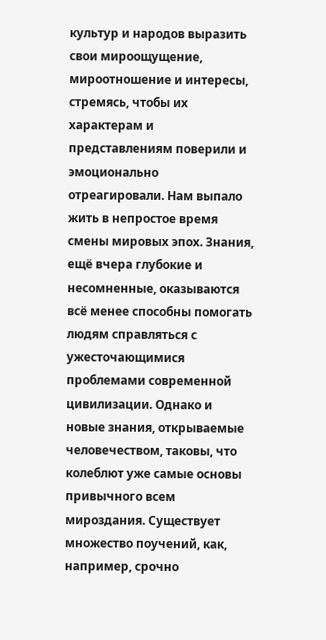культур и народов выразить свои мироощущение, мироотношение и интересы, стремясь, чтобы их характерам и представлениям поверили и эмоционально отреагировали. Нам выпало жить в непростое время смены мировых эпох. Знания, ещё вчера глубокие и несомненные, оказываются всё менее способны помогать людям справляться с ужесточающимися проблемами современной цивилизации. Однако и новые знания, открываемые человечеством, таковы, что колеблют уже самые основы привычного всем мироздания. Существует множество поучений, как, например, срочно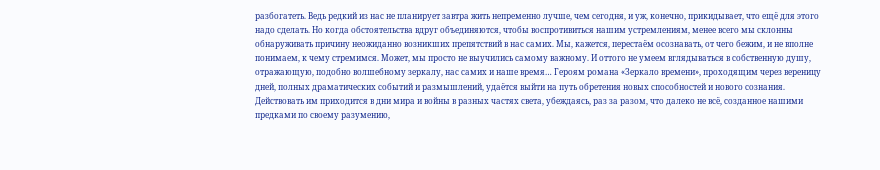разбогатеть. Ведь редкий из нас не планирует завтра жить непременно лучше, чем сегодня, и уж, конечно, прикидывает, что ещё для этого надо сделать. Но когда обстоятельства вдруг объединяются, чтобы воспротивиться нашим устремлениям, менее всего мы склонны обнаруживать причину неожиданно возникших препятствий в нас самих. Мы, кажется, перестаём осознавать, от чего бежим, и не вполне понимаем, к чему стремимся. Может, мы просто не выучились самому важному. И оттого не умеем вглядываться в собственную душу, отражающую, подобно волшебному зеркалу, нас самих и наше время… Героям романа «Зеркало времени», проходящим через вереницу дней, полных драматических событий и размышлений, удаётся выйти на путь обретения новых способностей и нового сознания. Действовать им приходится в дни мира и войны в разных частях света, убеждаясь, раз за разом, что далеко не всё, созданное нашими предками по своему разумению,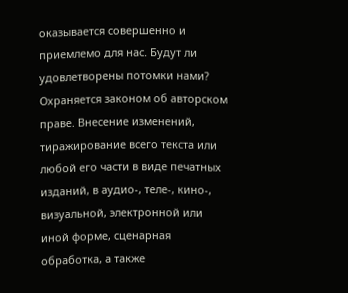оказывается совершенно и приемлемо для нас. Будут ли удовлетворены потомки нами? Охраняется законом об авторском праве. Внесение изменений, тиражирование всего текста или любой его части в виде печатных изданий, в аудио-, теле-, кино-, визуальной, электронной или иной форме, сценарная обработка, а также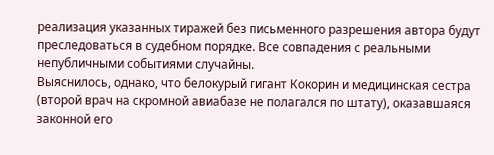реализация указанных тиражей без письменного разрешения автора будут преследоваться в судебном порядке. Все совпадения с реальными непубличными событиями случайны.
Выяснилось, однако, что белокурый гигант Кокорин и медицинская сестра (второй врач на скромной авиабазе не полагался по штату), оказавшаяся законной его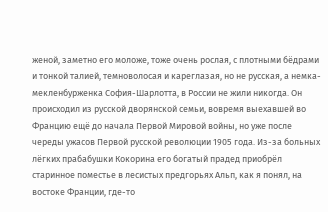женой, заметно его моложе, тоже очень рослая, с плотными бёдрами и тонкой талией, темноволосая и кареглазая, но не русская, а немка-мекленбурженка София-Шарлотта, в России не жили никогда. Он происходил из русской дворянской семьи, вовремя выехавшей во Францию ещё до начала Первой Мировой войны, но уже после череды ужасов Первой русской революции 1905 года. Из-за больных лёгких прабабушки Кокорина его богатый прадед приобрёл старинное поместье в лесистых предгорьях Альп, как я понял, на востоке Франции, где-то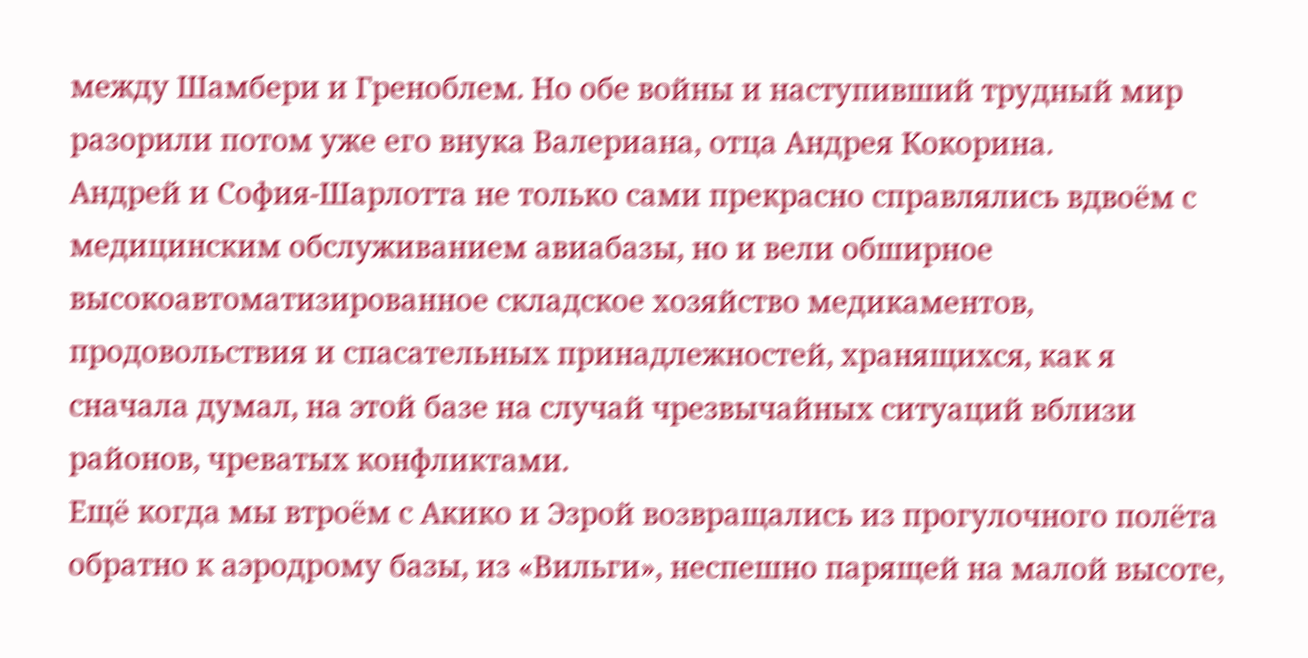между Шамбери и Греноблем. Но обе войны и наступивший трудный мир разорили потом уже его внука Валериана, отца Андрея Кокорина.
Андрей и София-Шарлотта не только сами прекрасно справлялись вдвоём с медицинским обслуживанием авиабазы, но и вели обширное высокоавтоматизированное складское хозяйство медикаментов, продовольствия и спасательных принадлежностей, хранящихся, как я сначала думал, на этой базе на случай чрезвычайных ситуаций вблизи районов, чреватых конфликтами.
Ещё когда мы втроём с Акико и Эзрой возвращались из прогулочного полёта обратно к аэродрому базы, из «Вильги», неспешно парящей на малой высоте,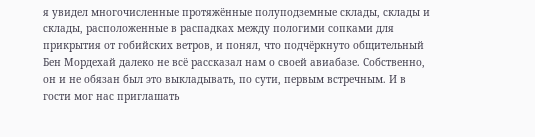я увидел многочисленные протяжённые полуподземные склады, склады и склады, расположенные в распадках между пологими сопками для прикрытия от гобийских ветров, и понял, что подчёркнуто общительный Бен Мордехай далеко не всё рассказал нам о своей авиабазе. Собственно, он и не обязан был это выкладывать, по сути, первым встречным. И в гости мог нас приглашать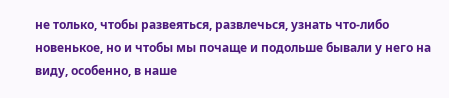не только, чтобы развеяться, развлечься, узнать что-либо новенькое, но и чтобы мы почаще и подольше бывали у него на виду, особенно, в наше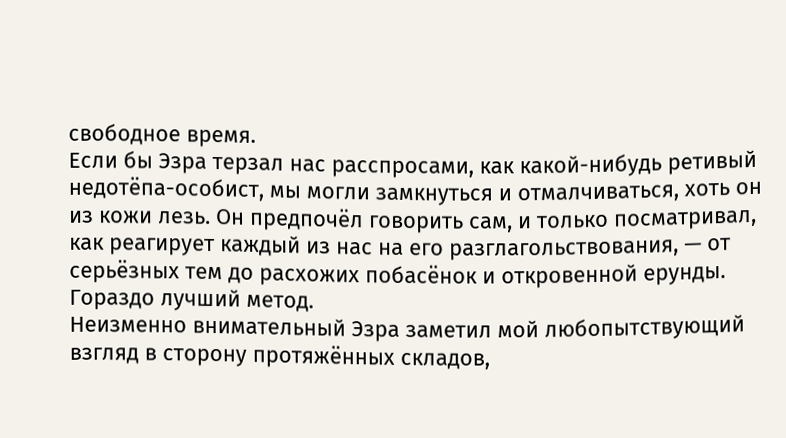свободное время.
Если бы Эзра терзал нас расспросами, как какой-нибудь ретивый недотёпа-особист, мы могли замкнуться и отмалчиваться, хоть он из кожи лезь. Он предпочёл говорить сам, и только посматривал, как реагирует каждый из нас на его разглагольствования, — от серьёзных тем до расхожих побасёнок и откровенной ерунды. Гораздо лучший метод.
Неизменно внимательный Эзра заметил мой любопытствующий взгляд в сторону протяжённых складов,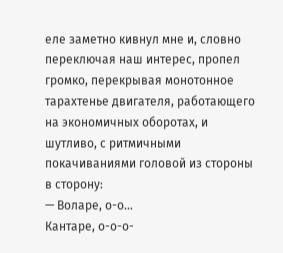еле заметно кивнул мне и, словно переключая наш интерес, пропел громко, перекрывая монотонное тарахтенье двигателя, работающего на экономичных оборотах, и шутливо, с ритмичными покачиваниями головой из стороны в сторону:
— Воларе, о-о…
Кантаре, о-о-о-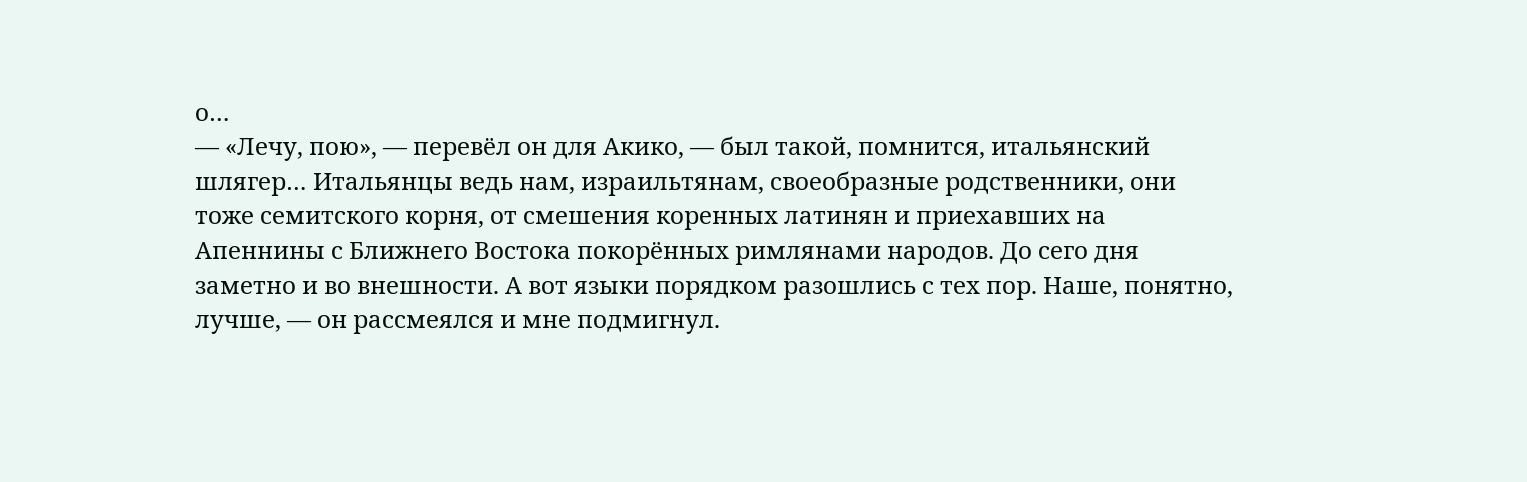о…
— «Лечу, пою», — перевёл он для Акико, — был такой, помнится, итальянский шлягер… Итальянцы ведь нам, израильтянам, своеобразные родственники, они тоже семитского корня, от смешения коренных латинян и приехавших на Апеннины с Ближнего Востока покорённых римлянами народов. До сего дня заметно и во внешности. А вот языки порядком разошлись с тех пор. Наше, понятно, лучше, — он рассмеялся и мне подмигнул.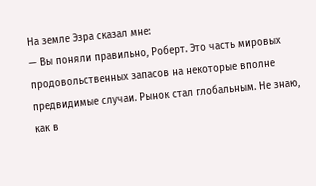На земле Эзра сказал мне:
— Вы поняли правильно, Роберт. Это часть мировых продовольственных запасов на некоторые вполне предвидимые случаи. Рынок стал глобальным. Не знаю, как в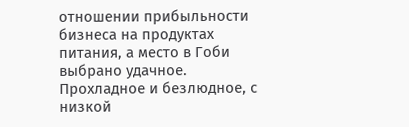отношении прибыльности бизнеса на продуктах питания, а место в Гоби выбрано удачное. Прохладное и безлюдное, с низкой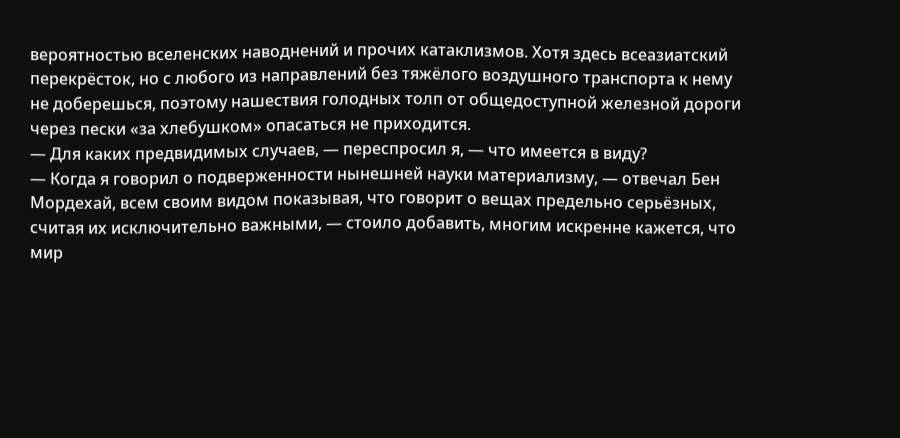вероятностью вселенских наводнений и прочих катаклизмов. Хотя здесь всеазиатский перекрёсток, но с любого из направлений без тяжёлого воздушного транспорта к нему не доберешься, поэтому нашествия голодных толп от общедоступной железной дороги через пески «за хлебушком» опасаться не приходится.
— Для каких предвидимых случаев, — переспросил я, — что имеется в виду?
— Когда я говорил о подверженности нынешней науки материализму, — отвечал Бен Мордехай, всем своим видом показывая, что говорит о вещах предельно серьёзных, считая их исключительно важными, — стоило добавить, многим искренне кажется, что мир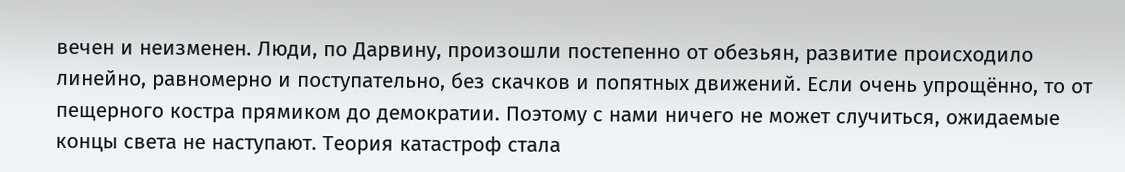вечен и неизменен. Люди, по Дарвину, произошли постепенно от обезьян, развитие происходило линейно, равномерно и поступательно, без скачков и попятных движений. Если очень упрощённо, то от пещерного костра прямиком до демократии. Поэтому с нами ничего не может случиться, ожидаемые концы света не наступают. Теория катастроф стала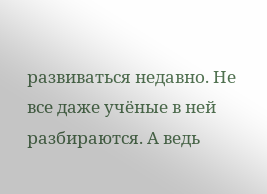развиваться недавно. Не все даже учёные в ней разбираются. А ведь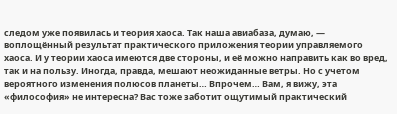следом уже появилась и теория хаоса. Так наша авиабаза, думаю, — воплощённый результат практического приложения теории управляемого хаоса. И у теории хаоса имеются две стороны, и её можно направить как во вред, так и на пользу. Иногда, правда, мешают неожиданные ветры. Но с учетом вероятного изменения полюсов планеты… Впрочем… Вам, я вижу, эта «философия» не интересна? Вас тоже заботит ощутимый практический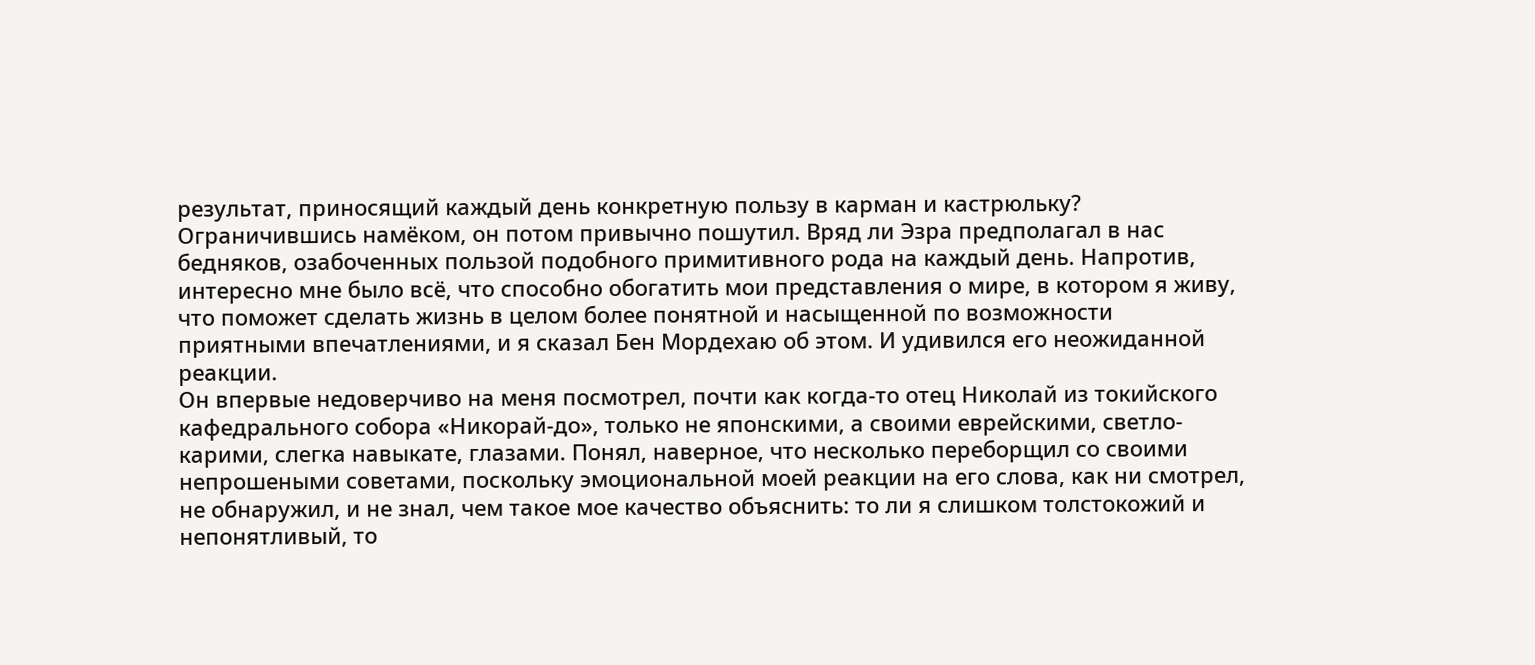результат, приносящий каждый день конкретную пользу в карман и кастрюльку?
Ограничившись намёком, он потом привычно пошутил. Вряд ли Эзра предполагал в нас бедняков, озабоченных пользой подобного примитивного рода на каждый день. Напротив, интересно мне было всё, что способно обогатить мои представления о мире, в котором я живу, что поможет сделать жизнь в целом более понятной и насыщенной по возможности приятными впечатлениями, и я сказал Бен Мордехаю об этом. И удивился его неожиданной реакции.
Он впервые недоверчиво на меня посмотрел, почти как когда-то отец Николай из токийского кафедрального собора «Никорай-до», только не японскими, а своими еврейскими, светло-карими, слегка навыкате, глазами. Понял, наверное, что несколько переборщил со своими непрошеными советами, поскольку эмоциональной моей реакции на его слова, как ни смотрел, не обнаружил, и не знал, чем такое мое качество объяснить: то ли я слишком толстокожий и непонятливый, то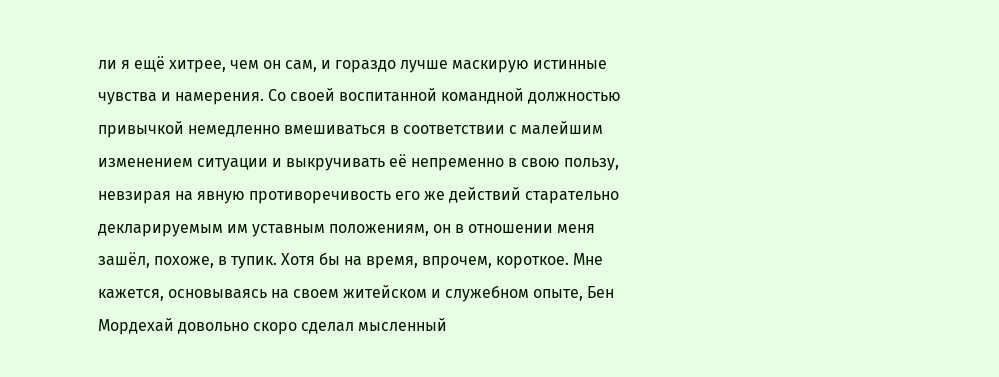ли я ещё хитрее, чем он сам, и гораздо лучше маскирую истинные чувства и намерения. Со своей воспитанной командной должностью привычкой немедленно вмешиваться в соответствии с малейшим изменением ситуации и выкручивать её непременно в свою пользу, невзирая на явную противоречивость его же действий старательно декларируемым им уставным положениям, он в отношении меня зашёл, похоже, в тупик. Хотя бы на время, впрочем, короткое. Мне кажется, основываясь на своем житейском и служебном опыте, Бен Мордехай довольно скоро сделал мысленный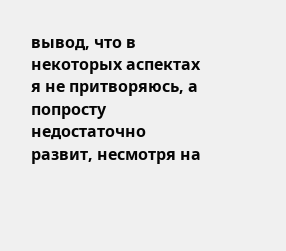вывод, что в некоторых аспектах я не притворяюсь, а попросту недостаточно развит, несмотря на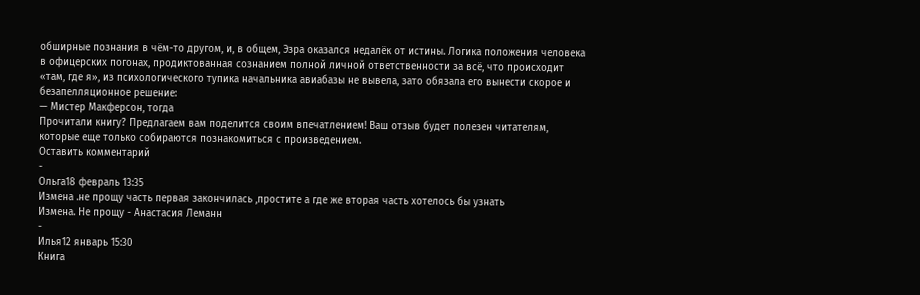обширные познания в чём-то другом, и, в общем, Эзра оказался недалёк от истины. Логика положения человека в офицерских погонах, продиктованная сознанием полной личной ответственности за всё, что происходит «там, где я», из психологического тупика начальника авиабазы не вывела, зато обязала его вынести скорое и безапелляционное решение:
— Мистер Макферсон, тогда
Прочитали книгу? Предлагаем вам поделится своим впечатлением! Ваш отзыв будет полезен читателям, которые еще только собираются познакомиться с произведением.
Оставить комментарий
-
Ольга18 февраль 13:35
Измена .не прощу часть первая закончилась ,простите а где же вторая часть хотелось бы узнать
Измена. Не прощу - Анастасия Леманн
-
Илья12 январь 15:30
Книга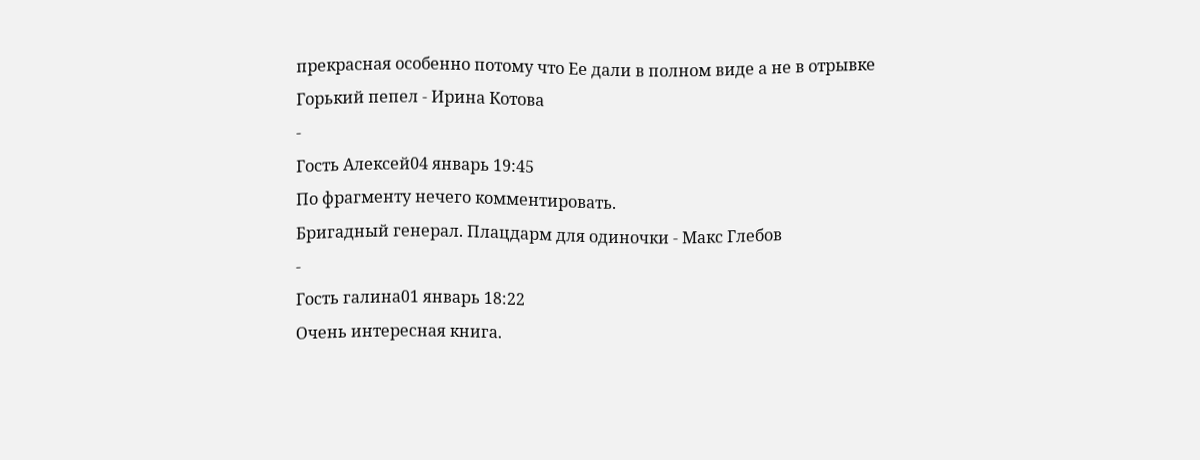прекрасная особенно потому что Ее дали в полном виде а не в отрывке
Горький пепел - Ирина Котова
-
Гость Алексей04 январь 19:45
По фрагменту нечего комментировать.
Бригадный генерал. Плацдарм для одиночки - Макс Глебов
-
Гость галина01 январь 18:22
Очень интересная книга.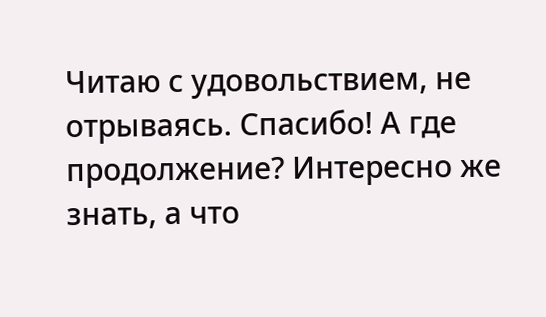Читаю с удовольствием, не отрываясь. Спасибо! А где продолжение? Интересно же знать, а что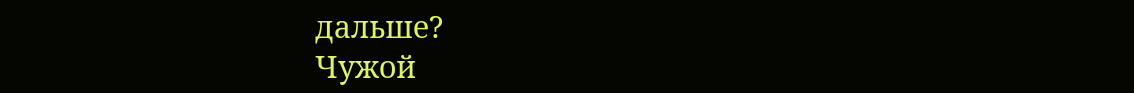дальше?
Чужой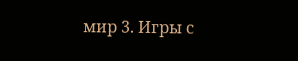мир 3. Игры с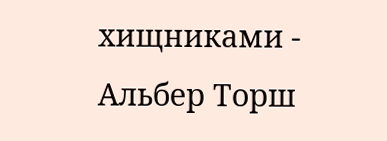хищниками - Альбер Торш